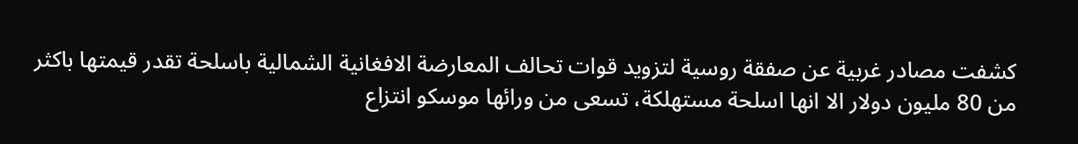كشفت مصادر غربية عن صفقة روسية لتزويد قوات تحالف المعارضة الافغانية الشمالية باسلحة تقدر قيمتها باكثر من 80 مليون دولار الا انها اسلحة مستهلكة، تسعى من ورائها موسكو انتزاع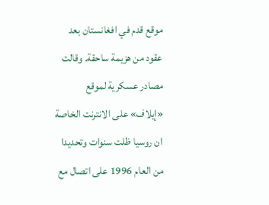موقع قدم في افغانستان بعد عقود من هزيمة ساحقة. وقالت مصادر عسكرية لموقع «إيلاف» على الانترنت الخاصة ان روسيا ظلت سنوات وتحديدا من العام 1996 على اتصال مع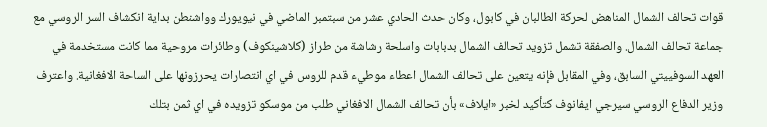قوات تحالف الشمال المناهض لحركة الطالبان في كابول، وكان حدث الحادي عشر من سبتمبر الماضي في نيويورك وواشنطن بداية انكشاف السر الروسي مع جماعة تحالف الشمال. والصفقة تشمل تزويد تحالف الشمال بدبابات واسلحة رشاشة من طراز (كلاشينكوف) وطائرات مروحية مما كانت مستخدمة في العهد السوفييتي السابق، وفي المقابل فإنه يتعين على تحالف الشمال اعطاء موطيء قدم للروس في اي انتصارات يحرزونها على الساحة الافغانية. واعترف وزير الدفاع الروسي سيرجي ايفانوف كتأكيد لخبر «ايلاف» بأن تحالف الشمال الافغاني طلب من موسكو تزويده في اي ثمن بتلك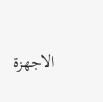الاجهزة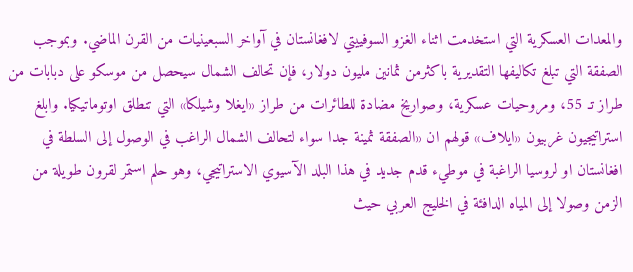والمعدات العسكرية التي استخدمت اثناء الغزو السوفييتي لافغانستان في آواخر السبعينيات من القرن الماضي. وبموجب الصفقة التي تبلغ تكاليفها التقديرية باكثرمن ثمانين مليون دولار، فإن تحالف الشمال سيحصل من موسكو على دبابات من طراز تـ 55، ومروحيات عسكرية، وصواريخ مضادة للطائرات من طراز «ايغلا وشيلكا» التي تنطلق اوتوماتيكيا. وابلغ استراتيجيون غربيون «ايلاف» قولهم ان «الصفقة ثمينة جدا سواء لتحالف الشمال الراغب في الوصول إلى السلطة في افغانستان او لروسيا الراغبة في موطيء قدم جديد في هذا البلد الآسيوي الاستراتيجي، وهو حلم استمر لقرون طويلة من الزمن وصولا إلى المياه الدافئة في الخليج العربي حيث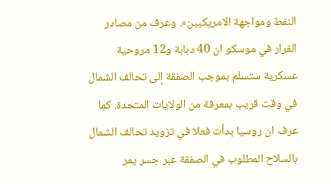النفط ومواجهة الامريكيين». وعرف من مصادر القرار في موسكو ان 40 دبابة و12 مروحية عسكرية ستسلم بموجب الصفقة إلى تحالف الشمال في وقت قريب بمعرفة من الولايات المتحدة. كما عرف ان روسيا بدأت فعلا في تزويد تحالف الشمال بالسلاح المطلوب في الصفقة عبر جسر يمر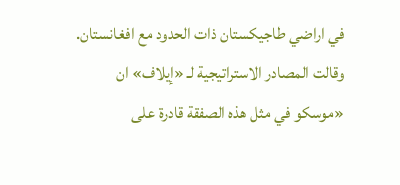في اراضي طاجيكستان ذات الحدود مع افغانستان. وقالت المصادر الاستراتيجية لـ «إيلاف» ان «موسكو في مثل هذه الصفقة قادرة على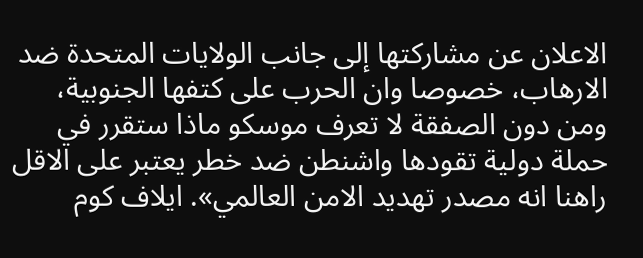الاعلان عن مشاركتها إلى جانب الولايات المتحدة ضد الارهاب، خصوصا وان الحرب على كتفها الجنوبية، ومن دون الصفقة لا تعرف موسكو ماذا ستقرر في حملة دولية تقودها واشنطن ضد خطر يعتبر على الاقل راهنا انه مصدر تهديد الامن العالمي». ايلاف كوم